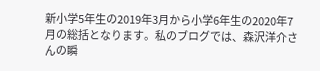新小学5年生の2019年3月から小学6年生の2020年7月の総括となります。私のブログでは、森沢洋介さんの瞬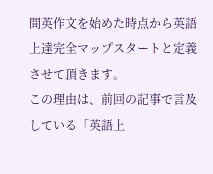間英作文を始めた時点から英語上達完全マップスタートと定義させて頂きます。
この理由は、前回の記事で言及している「英語上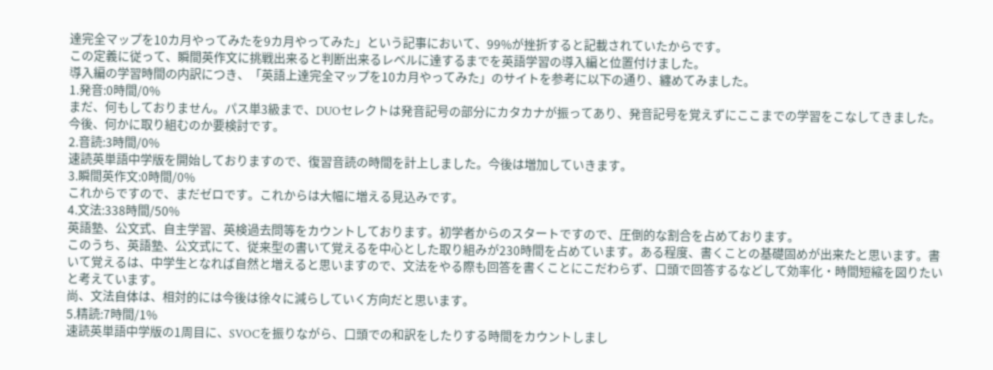達完全マップを10カ月やってみたを9カ月やってみた」という記事において、99%が挫折すると記載されていたからです。
この定義に従って、瞬間英作文に挑戦出来ると判断出来るレベルに達するまでを英語学習の導入編と位置付けました。
導入編の学習時間の内訳につき、「英語上達完全マップを10カ月やってみた」のサイトを参考に以下の通り、纏めてみました。
1.発音:0時間/0%
まだ、何もしておりません。パス単3級まで、DUOセレクトは発音記号の部分にカタカナが振ってあり、発音記号を覚えずにここまでの学習をこなしてきました。今後、何かに取り組むのか要検討です。
2.音読:3時間/0%
速読英単語中学版を開始しておりますので、復習音読の時間を計上しました。今後は増加していきます。
3.瞬間英作文:0時間/0%
これからですので、まだゼロです。これからは大幅に増える見込みです。
4.文法:338時間/50%
英語塾、公文式、自主学習、英検過去問等をカウントしております。初学者からのスタートですので、圧倒的な割合を占めております。
このうち、英語塾、公文式にて、従来型の書いて覚えるを中心とした取り組みが230時間を占めています。ある程度、書くことの基礎固めが出来たと思います。書いて覚えるは、中学生となれば自然と増えると思いますので、文法をやる際も回答を書くことにこだわらず、口頭で回答するなどして効率化・時間短縮を図りたいと考えています。
尚、文法自体は、相対的には今後は徐々に減らしていく方向だと思います。
5.精読:7時間/1%
速読英単語中学版の1周目に、SVOCを振りながら、口頭での和訳をしたりする時間をカウントしまし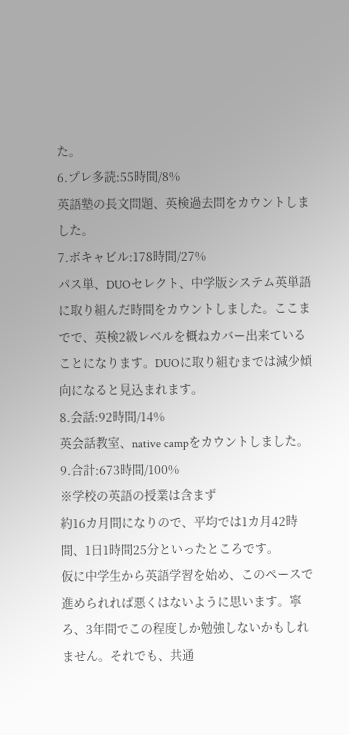た。
6.プレ多読:55時間/8%
英語塾の長文問題、英検過去問をカウントしました。
7.ボキャビル:178時間/27%
パス単、DUOセレクト、中学版システム英単語に取り組んだ時間をカウントしました。ここまでで、英検2級レベルを概ねカバー出来ていることになります。DUOに取り組むまでは減少傾向になると見込まれます。
8.会話:92時間/14%
英会話教室、native campをカウントしました。
9.合計:673時間/100%
※学校の英語の授業は含まず
約16カ月間になりので、平均では1カ月42時間、1日1時間25分といったところです。
仮に中学生から英語学習を始め、このペースで進められれば悪くはないように思います。寧ろ、3年間でこの程度しか勉強しないかもしれません。それでも、共通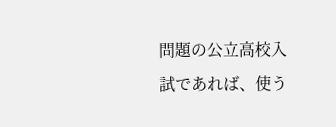問題の公立高校入試であれば、使う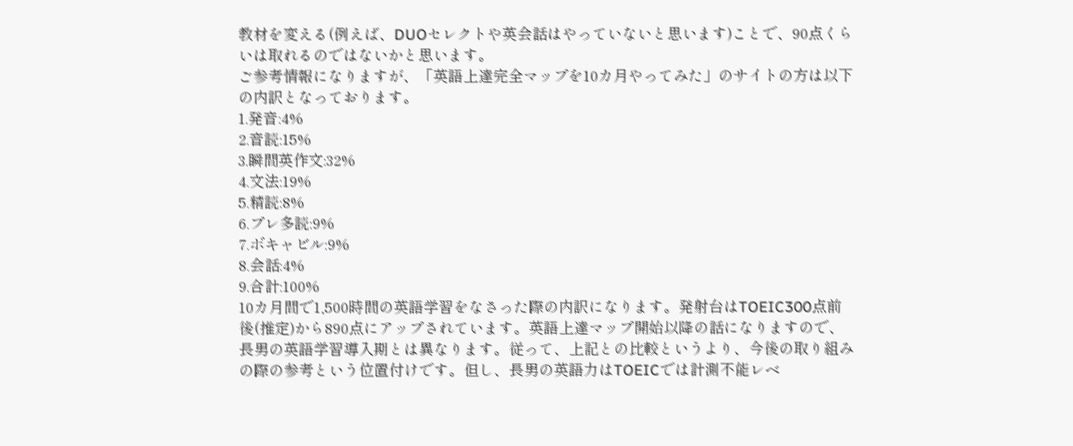教材を変える(例えば、DUOセレクトや英会話はやっていないと思います)ことで、90点くらいは取れるのではないかと思います。
ご参考情報になりますが、「英語上達完全マップを10カ月やってみた」のサイトの方は以下の内訳となっております。
1.発音:4%
2.音読:15%
3.瞬間英作文:32%
4.文法:19%
5.精読:8%
6.プレ多読:9%
7.ボキャビル:9%
8.会話:4%
9.合計:100%
10カ月間で1,500時間の英語学習をなさった際の内訳になります。発射台はTOEIC300点前後(推定)から890点にアップされています。英語上達マップ開始以降の話になりますので、長男の英語学習導入期とは異なります。従って、上記との比較というより、今後の取り組みの際の参考という位置付けです。但し、長男の英語力はTOEICでは計測不能レベ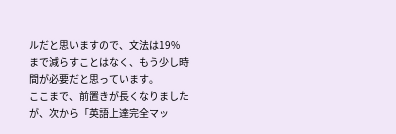ルだと思いますので、文法は19%まで減らすことはなく、もう少し時間が必要だと思っています。
ここまで、前置きが長くなりましたが、次から「英語上達完全マッ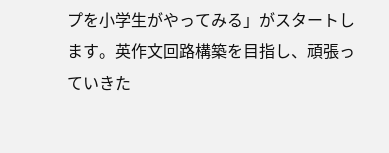プを小学生がやってみる」がスタートします。英作文回路構築を目指し、頑張っていきた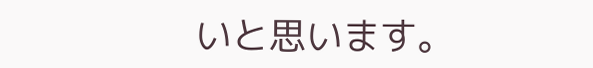いと思います。